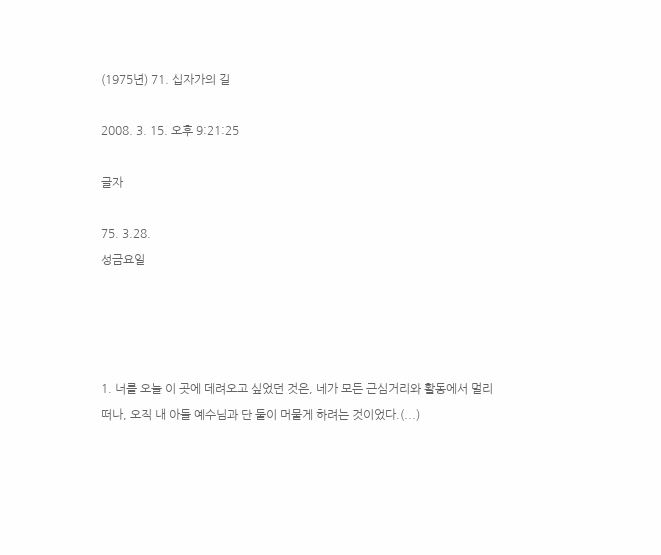(1975년) 71. 십자가의 길

2008. 3. 15. 오후 9:21:25

글자

75. 3.28.
성금요일




1. 너를 오늘 이 곳에 데려오고 싶었던 것은, 네가 모든 근심거리와 활동에서 멀리 떠나, 오직 내 아들 예수님과 단 둘이 머물게 하려는 것이었다.(...)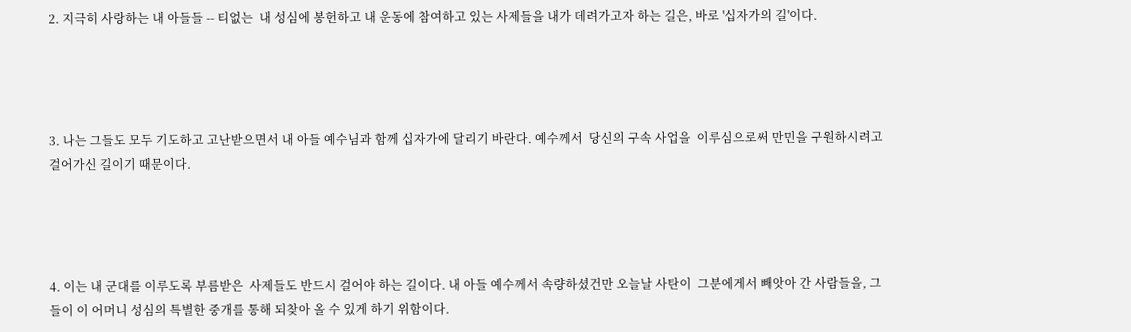2. 지극히 사랑하는 내 아들들 -- 티없는  내 성심에 봉헌하고 내 운동에 참여하고 있는 사제들을 내가 데려가고자 하는 길은, 바로 '십자가의 길'이다.




3. 나는 그들도 모두 기도하고 고난받으면서 내 아들 예수님과 함께 십자가에 달리기 바란다. 예수께서  당신의 구속 사업을  이루심으로써 만민을 구원하시려고 걸어가신 길이기 때문이다.




4. 이는 내 군대를 이루도록 부름받은  사제들도 반드시 걸어야 하는 길이다. 내 아들 예수께서 속량하셨건만 오늘날 사탄이  그분에게서 빼앗아 간 사람들을, 그들이 이 어머니 성심의 특별한 중개를 통해 되찾아 올 수 있게 하기 위함이다.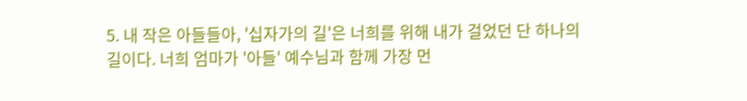5. 내 작은 아들들아, '십자가의 길'은 너희를 위해 내가 걸었던 단 하나의 길이다. 너희 엄마가 '아들' 예수님과 함께 가장 먼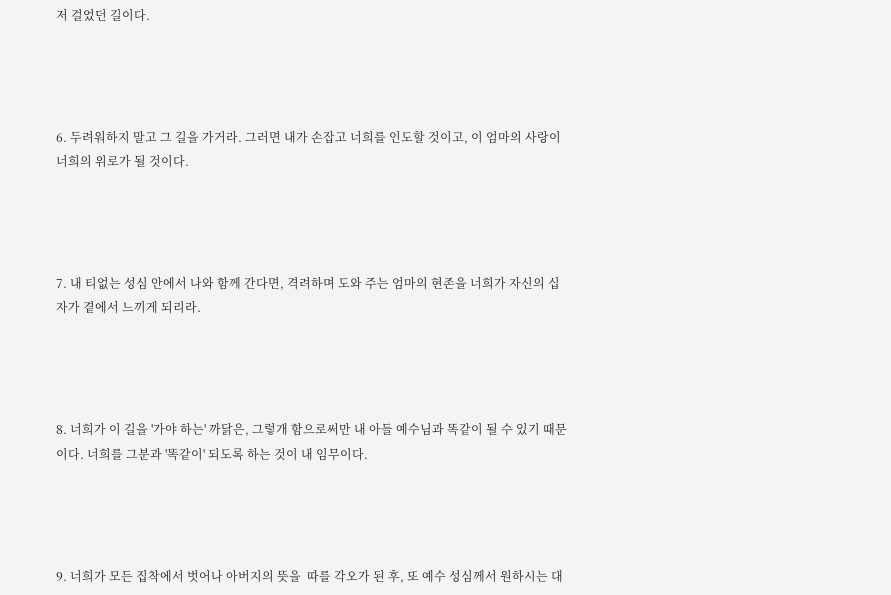저 걸었던 길이다.




6. 두려워하지 말고 그 길을 가거라. 그러면 내가 손잡고 너희를 인도할 것이고, 이 엄마의 사랑이 너희의 위로가 될 것이다.




7. 내 티없는 성심 안에서 나와 함께 간다면, 격려하며 도와 주는 엄마의 현존을 너희가 자신의 십자가 곁에서 느끼게 되리라.




8. 너희가 이 길을 '가야 하는' 까닭은, 그렇개 함으로써만 내 아들 예수님과 똑같이 될 수 있기 때문이다. 너희를 그분과 '똑같이' 되도록 하는 것이 내 임무이다.




9. 너희가 모든 집착에서 벗어나 아버지의 뜻을  따를 각오가 된 후, 또 예수 성심께서 원하시는 대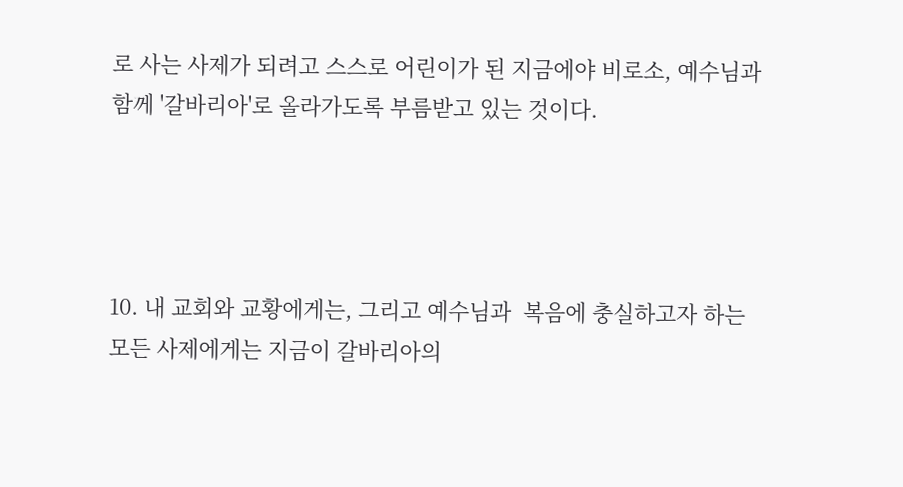로 사는 사제가 되려고 스스로 어린이가 된 지금에야 비로소, 예수님과 함께 '갈바리아'로 올라가도록 부름받고 있는 것이다.




10. 내 교회와 교황에게는, 그리고 예수님과  복음에 충실하고자 하는 모든 사제에게는 지금이 갈바리아의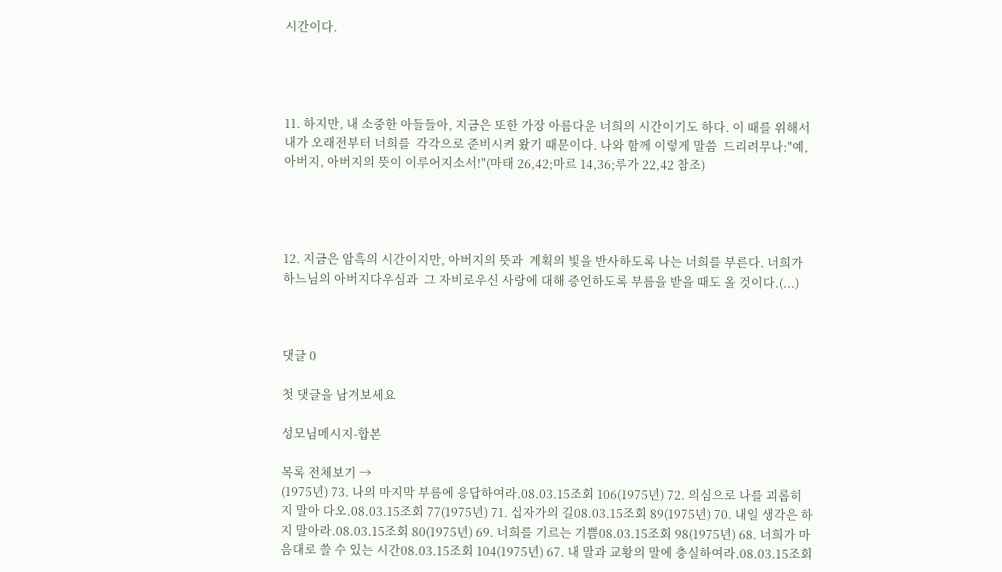시간이다.




11. 하지만, 내 소중한 아들들아, 지금은 또한 가장 아름다운 너희의 시간이기도 하다. 이 때를 위해서  내가 오래전부터 너희를  각각으로 준비시켜 왔기 때문이다. 나와 함께 이렇게 말씀  드리려무나:"예, 아버지, 아버지의 뜻이 이루어지소서!"(마태 26,42;마르 14,36;루가 22,42 참조)




12. 지금은 암흑의 시간이지만, 아버지의 뜻과  계획의 빛을 반사하도록 나는 너희를 부른다. 너희가 하느님의 아버지다우심과  그 자비로우신 사랑에 대해 증언하도록 부름을 받을 때도 올 것이다.(...)



댓글 0

첫 댓글을 남겨보세요

성모님메시지-합본

목록 전체보기 →
(1975년) 73. 나의 마지막 부름에 응답하여라.08.03.15조회 106(1975년) 72. 의심으로 나를 괴롭히지 말아 다오.08.03.15조회 77(1975년) 71. 십자가의 길08.03.15조회 89(1975년) 70. 내일 생각은 하지 말아라.08.03.15조회 80(1975년) 69. 너희를 기르는 기쁨08.03.15조회 98(1975년) 68. 너희가 마음대로 쓸 수 있는 시간08.03.15조회 104(1975년) 67. 내 말과 교황의 말에 충실하여라.08.03.15조회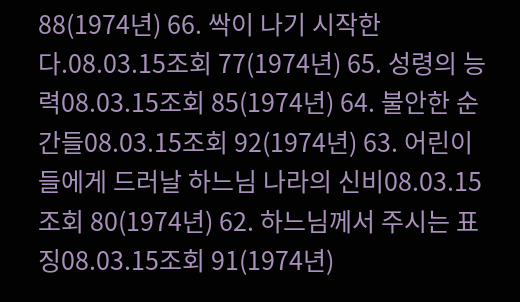88(1974년) 66. 싹이 나기 시작한다.08.03.15조회 77(1974년) 65. 성령의 능력08.03.15조회 85(1974년) 64. 불안한 순간들08.03.15조회 92(1974년) 63. 어린이들에게 드러날 하느님 나라의 신비08.03.15조회 80(1974년) 62. 하느님께서 주시는 표징08.03.15조회 91(1974년)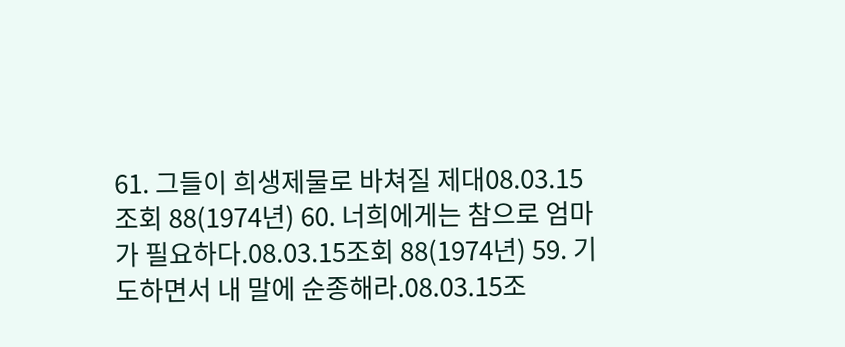61. 그들이 희생제물로 바쳐질 제대08.03.15조회 88(1974년) 60. 너희에게는 참으로 엄마가 필요하다.08.03.15조회 88(1974년) 59. 기도하면서 내 말에 순종해라.08.03.15조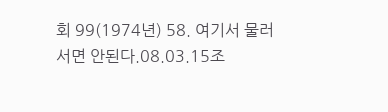회 99(1974년) 58. 여기서 물러서면 안된다.08.03.15조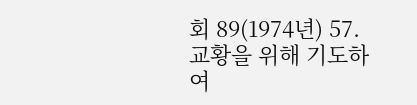회 89(1974년) 57. 교황을 위해 기도하여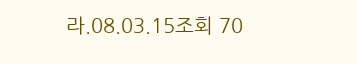라.08.03.15조회 70